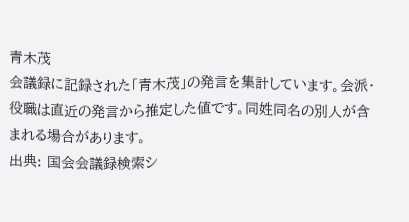青木茂
会議録に記録された「青木茂」の発言を集計しています。会派・役職は直近の発言から推定した値です。同姓同名の別人が含まれる場合があります。
出典: 国会会議録検索シ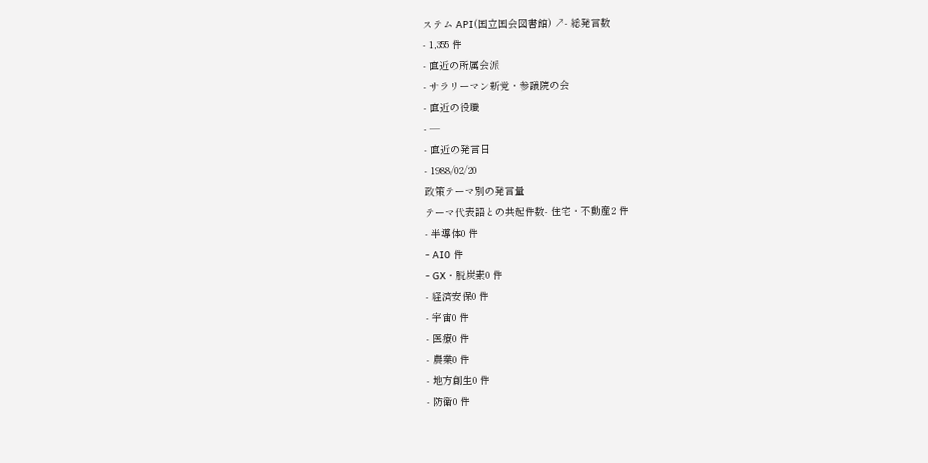ステム API(国立国会図書館) ↗- 総発言数
- 1,355 件
- 直近の所属会派
- サラリーマン新党・参議院の会
- 直近の役職
- —
- 直近の発言日
- 1988/02/20
政策テーマ別の発言量
テーマ代表語との共起件数- 住宅・不動産2 件
- 半導体0 件
- AI0 件
- GX・脱炭素0 件
- 経済安保0 件
- 宇宙0 件
- 医療0 件
- 農業0 件
- 地方創生0 件
- 防衛0 件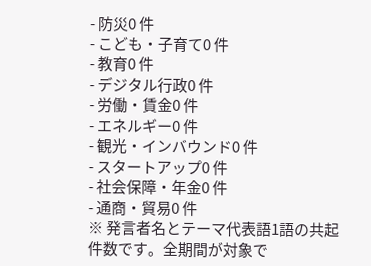- 防災0 件
- こども・子育て0 件
- 教育0 件
- デジタル行政0 件
- 労働・賃金0 件
- エネルギー0 件
- 観光・インバウンド0 件
- スタートアップ0 件
- 社会保障・年金0 件
- 通商・貿易0 件
※ 発言者名とテーマ代表語1語の共起件数です。全期間が対象で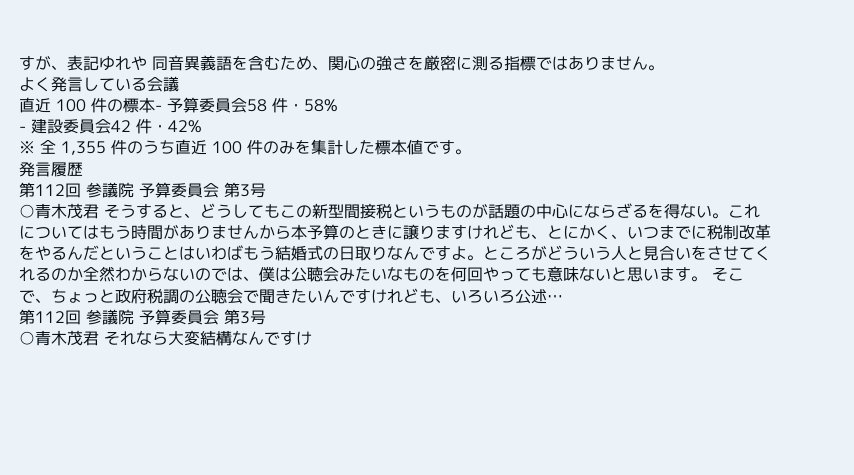すが、表記ゆれや 同音異義語を含むため、関心の強さを厳密に測る指標ではありません。
よく発言している会議
直近 100 件の標本- 予算委員会58 件・58%
- 建設委員会42 件・42%
※ 全 1,355 件のうち直近 100 件のみを集計した標本値です。
発言履歴
第112回 参議院 予算委員会 第3号
○青木茂君 そうすると、どうしてもこの新型間接税というものが話題の中心にならざるを得ない。これについてはもう時間がありませんから本予算のときに譲りますけれども、とにかく、いつまでに税制改革をやるんだということはいわばもう結婚式の日取りなんですよ。ところがどういう人と見合いをさせてくれるのか全然わからないのでは、僕は公聴会みたいなものを何回やっても意味ないと思います。 そこで、ちょっと政府税調の公聴会で聞きたいんですけれども、いろいろ公述…
第112回 参議院 予算委員会 第3号
○青木茂君 それなら大変結構なんですけ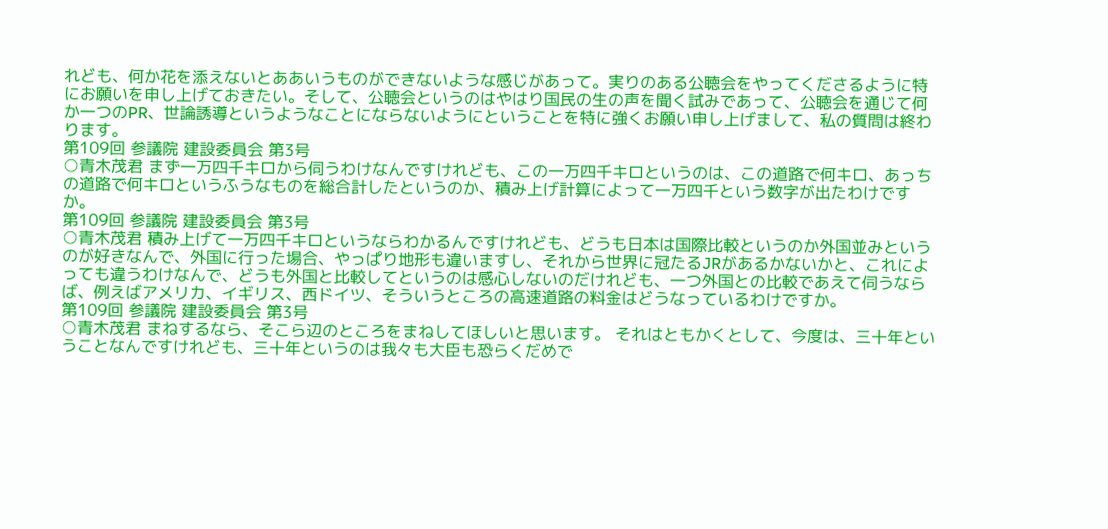れども、何か花を添えないとああいうものができないような感じがあって。実りのある公聴会をやってくださるように特にお願いを申し上げておきたい。そして、公聴会というのはやはり国民の生の声を聞く試みであって、公聴会を通じて何か一つのPR、世論誘導というようなことにならないようにということを特に強くお願い申し上げまして、私の質問は終わります。
第109回 参議院 建設委員会 第3号
○青木茂君 まず一万四千キロから伺うわけなんですけれども、この一万四千キロというのは、この道路で何キロ、あっちの道路で何キロというふうなものを総合計したというのか、積み上げ計算によって一万四千という数字が出たわけですか。
第109回 参議院 建設委員会 第3号
○青木茂君 積み上げて一万四千キロというならわかるんですけれども、どうも日本は国際比較というのか外国並みというのが好きなんで、外国に行った場合、やっぱり地形も違いますし、それから世界に冠たるJRがあるかないかと、これによっても違うわけなんで、どうも外国と比較してというのは感心しないのだけれども、一つ外国との比較であえて伺うならば、例えばアメリカ、イギリス、西ドイツ、そういうところの高速道路の料金はどうなっているわけですか。
第109回 参議院 建設委員会 第3号
○青木茂君 まねするなら、そこら辺のところをまねしてほしいと思います。 それはともかくとして、今度は、三十年ということなんですけれども、三十年というのは我々も大臣も恐らくだめで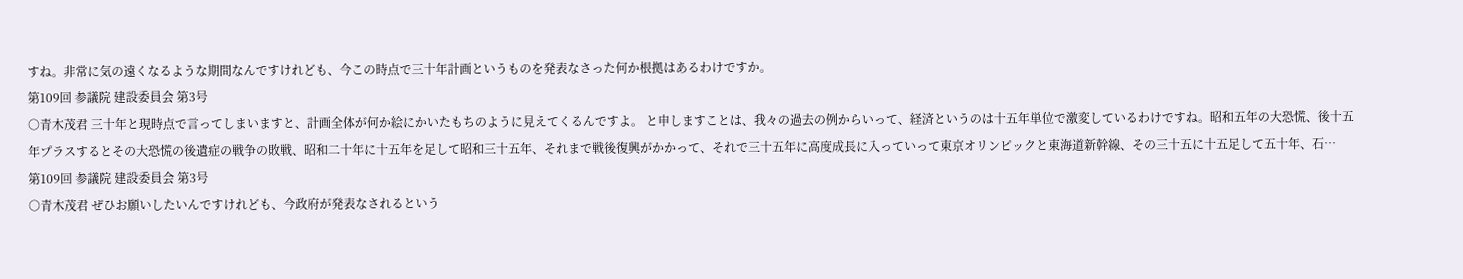すね。非常に気の遠くなるような期間なんですけれども、今この時点で三十年計画というものを発表なさった何か根拠はあるわけですか。
第109回 参議院 建設委員会 第3号
○青木茂君 三十年と現時点で言ってしまいますと、計画全体が何か絵にかいたもちのように見えてくるんですよ。 と申しますことは、我々の過去の例からいって、経済というのは十五年単位で激変しているわけですね。昭和五年の大恐慌、後十五年プラスするとその大恐慌の後遺症の戦争の敗戦、昭和二十年に十五年を足して昭和三十五年、それまで戦後復興がかかって、それで三十五年に高度成長に入っていって東京オリンピックと東海道新幹線、その三十五に十五足して五十年、石…
第109回 参議院 建設委員会 第3号
○青木茂君 ぜひお願いしたいんですけれども、今政府が発表なされるという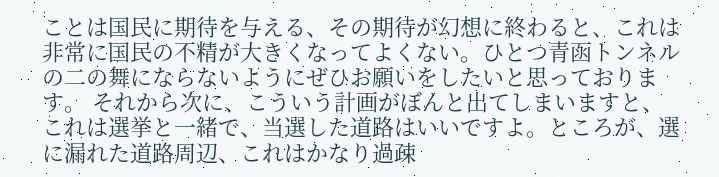ことは国民に期待を与える、その期待が幻想に終わると、これは非常に国民の不精が大きくなってよくない。ひとつ青函トンネルの二の舞にならないようにぜひお願いをしたいと思っております。 それから次に、こういう計画がぼんと出てしまいますと、これは選挙と一緒で、当選した道路はいいですよ。ところが、選に漏れた道路周辺、これはかなり過疎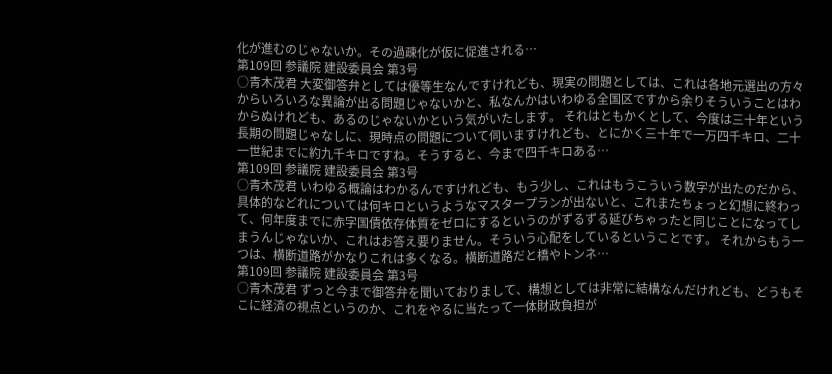化が進むのじゃないか。その過疎化が仮に促進される…
第109回 参議院 建設委員会 第3号
○青木茂君 大変御答弁としては優等生なんですけれども、現実の問題としては、これは各地元選出の方々からいろいろな異論が出る問題じゃないかと、私なんかはいわゆる全国区ですから余りそういうことはわからぬけれども、あるのじゃないかという気がいたします。 それはともかくとして、今度は三十年という長期の問題じゃなしに、現時点の問題について伺いますけれども、とにかく三十年で一万四千キロ、二十一世紀までに約九千キロですね。そうすると、今まで四千キロある…
第109回 参議院 建設委員会 第3号
○青木茂君 いわゆる概論はわかるんですけれども、もう少し、これはもうこういう数字が出たのだから、具体的などれについては何キロというようなマスタープランが出ないと、これまたちょっと幻想に終わって、何年度までに赤字国債依存体質をゼロにするというのがずるずる延びちゃったと同じことになってしまうんじゃないか、これはお答え要りません。そういう心配をしているということです。 それからもう一つは、横断道路がかなりこれは多くなる。横断道路だと橋やトンネ…
第109回 参議院 建設委員会 第3号
○青木茂君 ずっと今まで御答弁を聞いておりまして、構想としては非常に結構なんだけれども、どうもそこに経済の視点というのか、これをやるに当たって一体財政負担が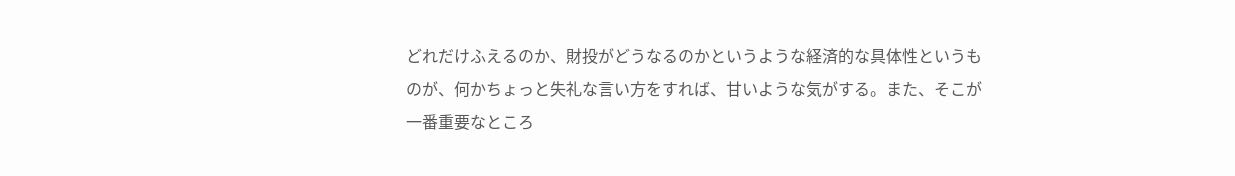どれだけふえるのか、財投がどうなるのかというような経済的な具体性というものが、何かちょっと失礼な言い方をすれば、甘いような気がする。また、そこが一番重要なところ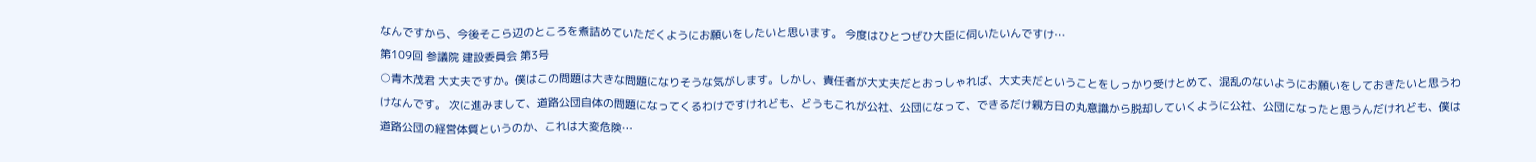なんですから、今後そこら辺のところを煮詰めていただくようにお願いをしたいと思います。 今度はひとつぜひ大臣に伺いたいんですけ…
第109回 参議院 建設委員会 第3号
○青木茂君 大丈夫ですか。僕はこの問題は大きな問題になりそうな気がします。しかし、責任者が大丈夫だとおっしゃれば、大丈夫だということをしっかり受けとめて、混乱のないようにお願いをしておきたいと思うわけなんです。 次に進みまして、道路公団自体の問題になってくるわけですけれども、どうもこれが公社、公団になって、できるだけ親方日の丸意識から脱却していくように公社、公団になったと思うんだけれども、僕は道路公団の経営体質というのか、これは大変危険…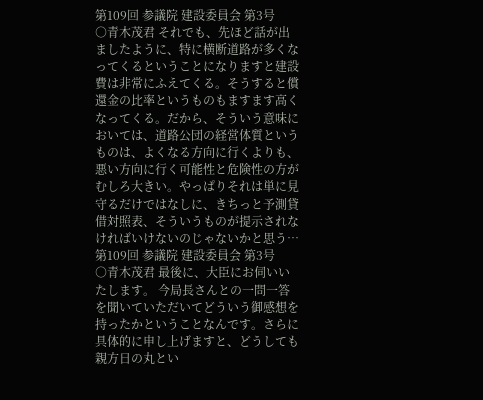第109回 参議院 建設委員会 第3号
○青木茂君 それでも、先ほど話が出ましたように、特に横断道路が多くなってくるということになりますと建設費は非常にふえてくる。そうすると償還金の比率というものもますます高くなってくる。だから、そういう意味においては、道路公団の経営体質というものは、よくなる方向に行くよりも、悪い方向に行く可能性と危険性の方がむしろ大きい。やっぱりそれは単に見守るだけではなしに、きちっと予測貸借対照表、そういうものが提示されなければいけないのじゃないかと思う…
第109回 参議院 建設委員会 第3号
○青木茂君 最後に、大臣にお伺いいたします。 今局長さんとの一問一答を聞いていただいてどういう御感想を持ったかということなんです。さらに具体的に申し上げますと、どうしても親方日の丸とい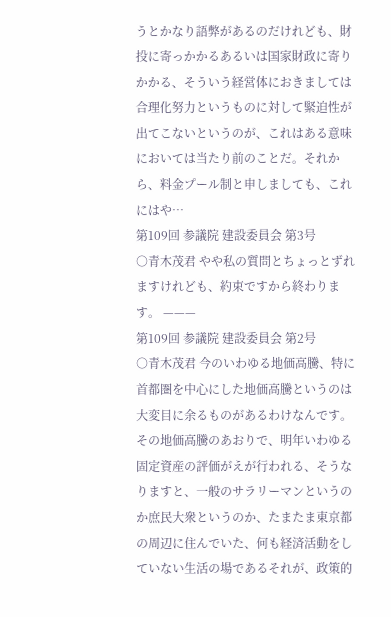うとかなり語弊があるのだけれども、財投に寄っかかるあるいは国家財政に寄りかかる、そういう経営体におきましては合理化努力というものに対して緊迫性が出てこないというのが、これはある意味においては当たり前のことだ。それから、料金プール制と申しましても、これにはや…
第109回 参議院 建設委員会 第3号
○青木茂君 やや私の質問とちょっとずれますけれども、約束ですから終わります。 ———
第109回 参議院 建設委員会 第2号
○青木茂君 今のいわゆる地価高騰、特に首都圏を中心にした地価高騰というのは大変目に余るものがあるわけなんです。その地価高騰のあおりで、明年いわゆる固定資産の評価がえが行われる、そうなりますと、一般のサラリーマンというのか庶民大衆というのか、たまたま東京都の周辺に住んでいた、何も経済活動をしていない生活の場であるそれが、政策的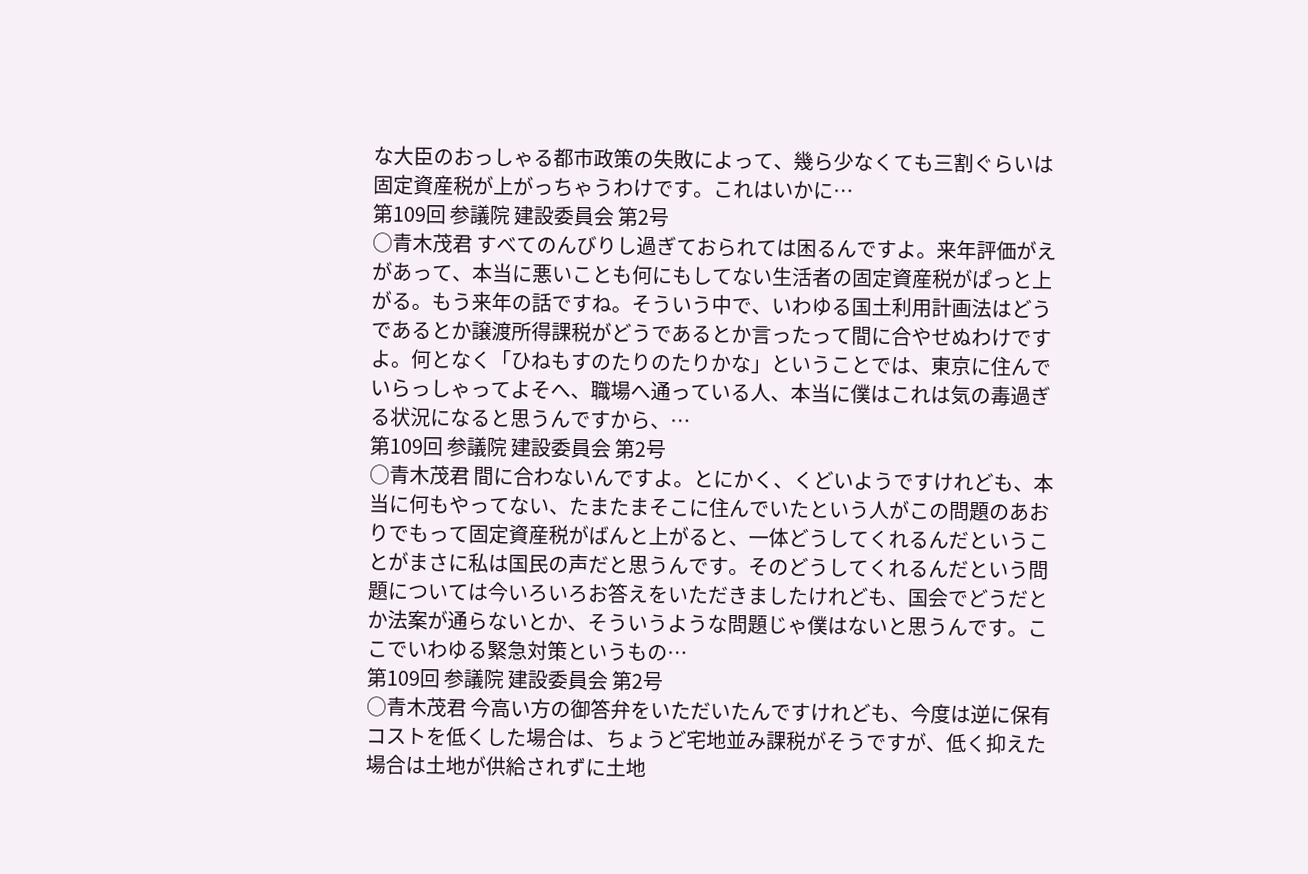な大臣のおっしゃる都市政策の失敗によって、幾ら少なくても三割ぐらいは固定資産税が上がっちゃうわけです。これはいかに…
第109回 参議院 建設委員会 第2号
○青木茂君 すべてのんびりし過ぎておられては困るんですよ。来年評価がえがあって、本当に悪いことも何にもしてない生活者の固定資産税がぱっと上がる。もう来年の話ですね。そういう中で、いわゆる国土利用計画法はどうであるとか譲渡所得課税がどうであるとか言ったって間に合やせぬわけですよ。何となく「ひねもすのたりのたりかな」ということでは、東京に住んでいらっしゃってよそへ、職場へ通っている人、本当に僕はこれは気の毒過ぎる状況になると思うんですから、…
第109回 参議院 建設委員会 第2号
○青木茂君 間に合わないんですよ。とにかく、くどいようですけれども、本当に何もやってない、たまたまそこに住んでいたという人がこの問題のあおりでもって固定資産税がばんと上がると、一体どうしてくれるんだということがまさに私は国民の声だと思うんです。そのどうしてくれるんだという問題については今いろいろお答えをいただきましたけれども、国会でどうだとか法案が通らないとか、そういうような問題じゃ僕はないと思うんです。ここでいわゆる緊急対策というもの…
第109回 参議院 建設委員会 第2号
○青木茂君 今高い方の御答弁をいただいたんですけれども、今度は逆に保有コストを低くした場合は、ちょうど宅地並み課税がそうですが、低く抑えた場合は土地が供給されずに土地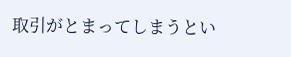取引がとまってしまうとい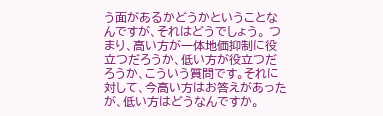う面があるかどうかということなんですが、それはどうでしょう。 つまり、高い方が一体地価抑制に役立つだろうか、低い方が役立つだろうか、こういう質問です。それに対して、今高い方はお答えがあったが、低い方はどうなんですか。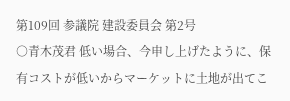第109回 参議院 建設委員会 第2号
○青木茂君 低い場合、今申し上げたように、保有コストが低いからマーケットに土地が出てこ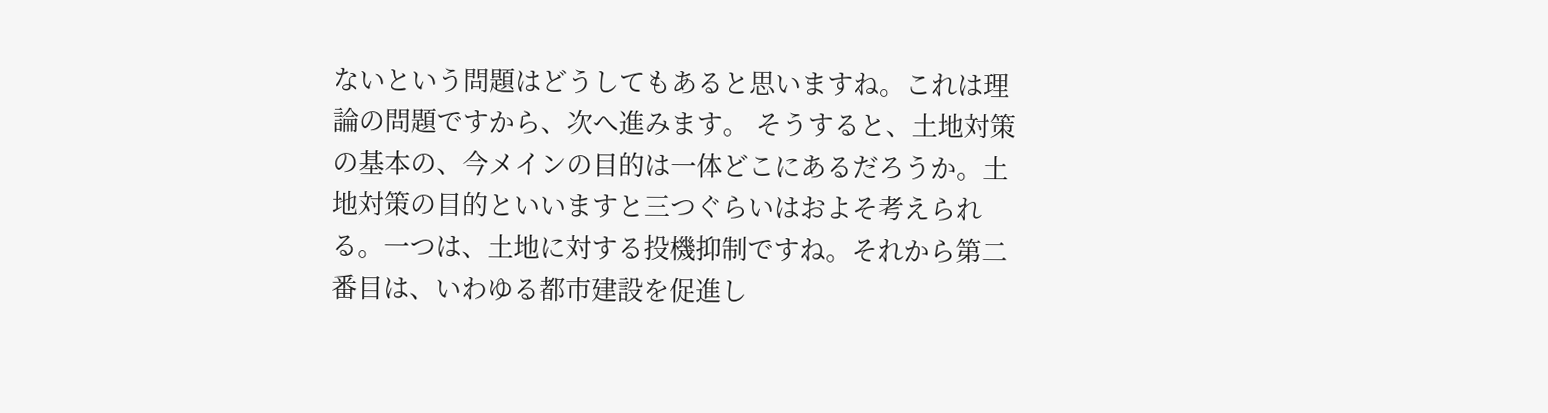ないという問題はどうしてもあると思いますね。これは理論の問題ですから、次へ進みます。 そうすると、土地対策の基本の、今メインの目的は一体どこにあるだろうか。土地対策の目的といいますと三つぐらいはおよそ考えられる。一つは、土地に対する投機抑制ですね。それから第二番目は、いわゆる都市建設を促進し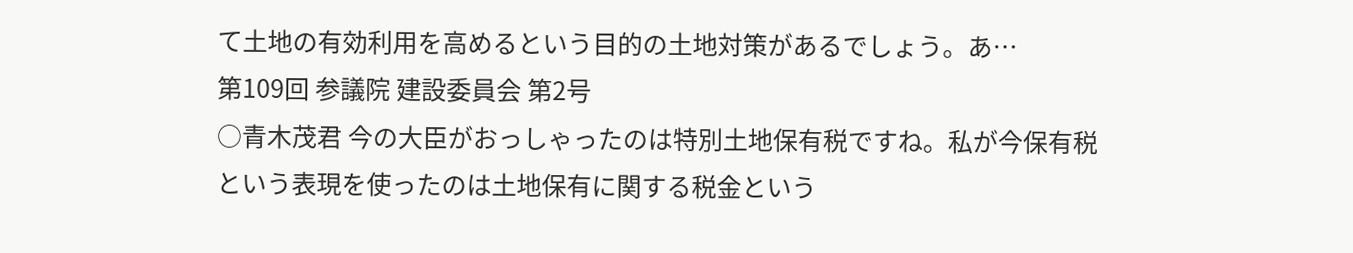て土地の有効利用を高めるという目的の土地対策があるでしょう。あ…
第109回 参議院 建設委員会 第2号
○青木茂君 今の大臣がおっしゃったのは特別土地保有税ですね。私が今保有税という表現を使ったのは土地保有に関する税金という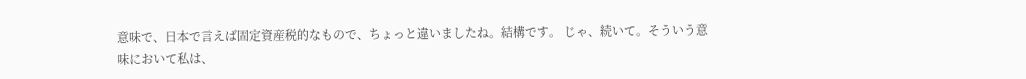意味で、日本で言えば固定資産税的なもので、ちょっと違いましたね。結構です。 じゃ、続いて。そういう意味において私は、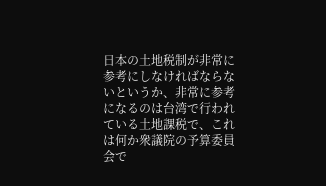日本の土地税制が非常に参考にしなければならないというか、非常に参考になるのは台湾で行われている土地課税で、これは何か衆議院の予算委員会で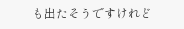も出たそうですけれど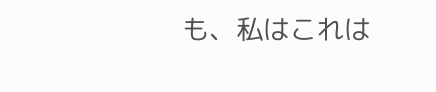も、私はこれは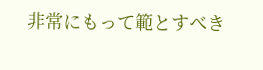非常にもって範とすべき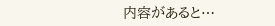内容があると…